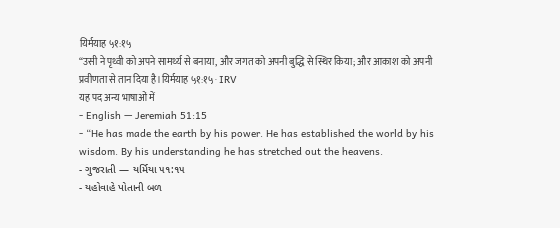यिर्मयाह ५१:१५
“उसी ने पृथ्वी को अपने सामर्थ्य से बनाया, और जगत को अपनी बुद्धि से स्थिर किया; और आकाश को अपनी प्रवीणता से तान दिया है।यिर्मयाह ५१:१५ · IRV
यह पद अन्य भाषाओं में
- English — Jeremiah 51:15
- “He has made the earth by his power. He has established the world by his wisdom. By his understanding he has stretched out the heavens.
- ગુજરાતી — યર્મિયા ૫૧:૧૫
- યહોવાહે પોતાની બળ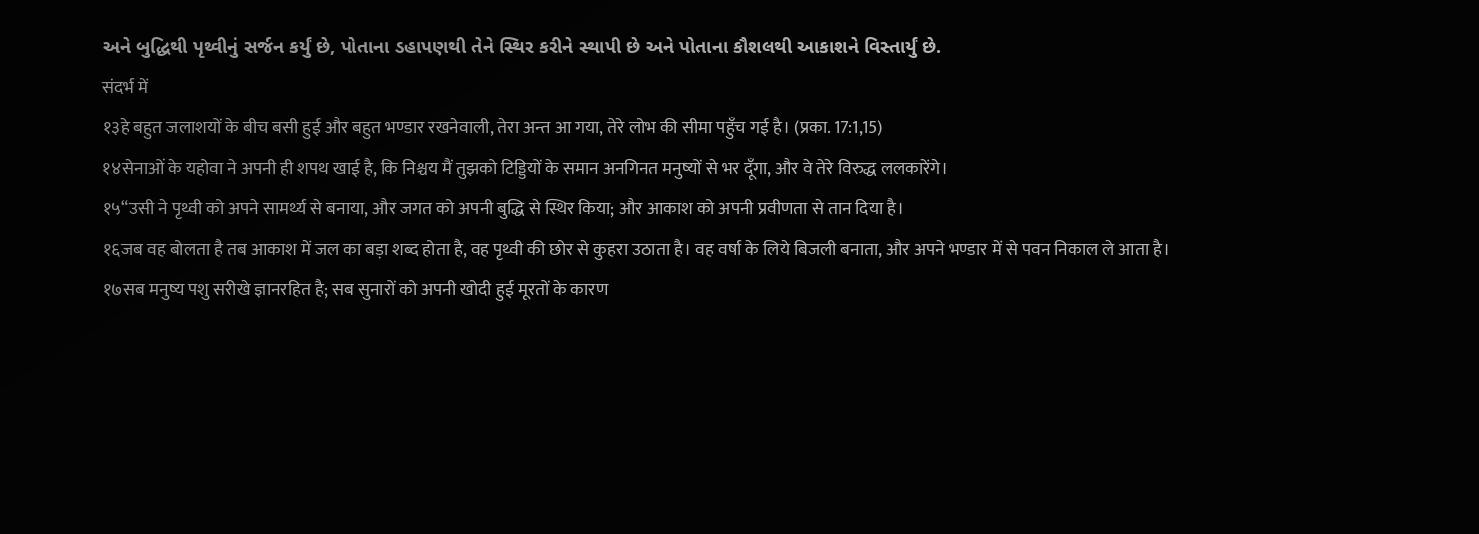અને બુદ્ધિથી પૃથ્વીનું સર્જન કર્યું છે, પોતાના ડહાપણથી તેને સ્થિર કરીને સ્થાપી છે અને પોતાના કૌશલથી આકાશને વિસ્તાર્યું છે.
संदर्भ में
१३हे बहुत जलाशयों के बीच बसी हुई और बहुत भण्डार रखनेवाली, तेरा अन्त आ गया, तेरे लोभ की सीमा पहुँच गई है। (प्रका. 17:1,15)
१४सेनाओं के यहोवा ने अपनी ही शपथ खाई है, कि निश्चय मैं तुझको टिड्डियों के समान अनगिनत मनुष्यों से भर दूँगा, और वे तेरे विरुद्ध ललकारेंगे।
१५“उसी ने पृथ्वी को अपने सामर्थ्य से बनाया, और जगत को अपनी बुद्धि से स्थिर किया; और आकाश को अपनी प्रवीणता से तान दिया है।
१६जब वह बोलता है तब आकाश में जल का बड़ा शब्द होता है, वह पृथ्वी की छोर से कुहरा उठाता है। वह वर्षा के लिये बिजली बनाता, और अपने भण्डार में से पवन निकाल ले आता है।
१७सब मनुष्य पशु सरीखे ज्ञानरहित है; सब सुनारों को अपनी खोदी हुई मूरतों के कारण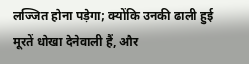लज्जित होना पड़ेगा; क्योंकि उनकी ढाली हुई मूरतें धोखा देनेवाली हैं, और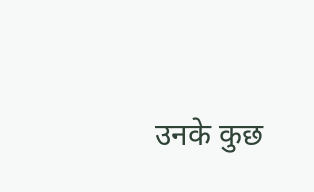उनके कुछ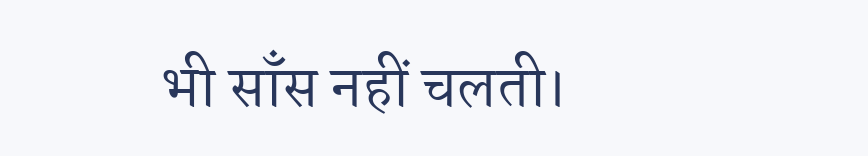भी साँस नहीं चलती।